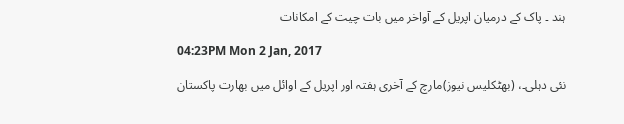ہند ۔ پاک کے درمیان اپریل کے آواخر میں بات چیت کے امکانات

04:23PM Mon 2 Jan, 2017

نئی دہلی۔، (بھٹکلیس نیوز)مارچ کے آخری ہفتہ اور اپریل کے اوائل میں بھارت پاکستان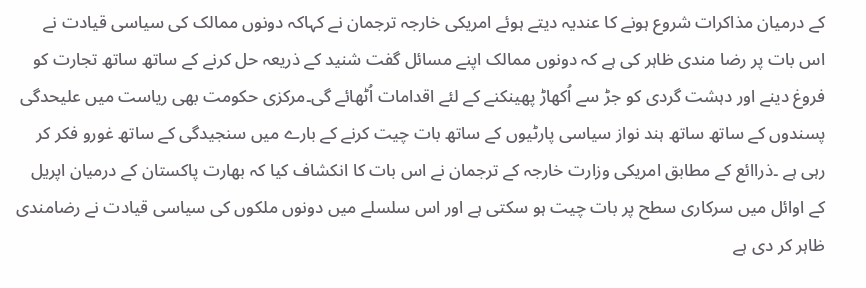کے درمیان مذاکرات شروع ہونے کا عندیہ دیتے ہوئے امریکی خارجہ ترجمان نے کہاکہ دونوں ممالک کی سیاسی قیادت نے اس بات پر رضا مندی ظاہر کی ہے کہ دونوں ممالک اپنے مسائل گفت شنید کے ذریعہ حل کرنے کے ساتھ ساتھ تجارت کو فروغ دینے اور دہشت گردی کو جڑ سے اُکھاڑ پھینکنے کے لئے اقدامات اُٹھائے گی۔مرکزی حکومت بھی ریاست میں علیحدگی پسندوں کے ساتھ ساتھ ہند نواز سیاسی پارٹیوں کے ساتھ بات چیت کرنے کے بارے میں سنجیدگی کے ساتھ غورو فکر کر رہی ہے ۔ذراائع کے مطابق امریکی وزارت خارجہ کے ترجمان نے اس بات کا انکشاف کیا کہ بھارت پاکستان کے درمیان اپریل کے اوائل میں سرکاری سطح پر بات چیت ہو سکتی ہے اور اس سلسلے میں دونوں ملکوں کی سیاسی قیادت نے رضامندی ظاہر کر دی ہے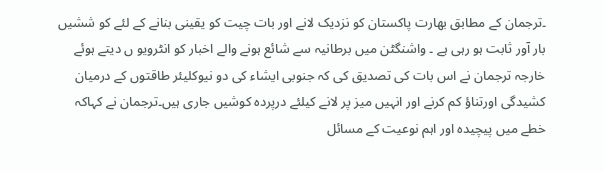۔ترجمان کے مطابق بھارت پاکستان کو نزدیک لانے اور بات چیت کو یقینی بنانے کے لئے کو ششیں بار آور ثابت ہو رہی ہے ۔ واشنگٹن میں برطانیہ سے شائع ہونے والے اخبار کو انٹرویو ں دیتے ہوئے خارجہ ترجمان نے اس بات کی تصدیق کی کہ جنوبی ایشاء کی دو نیوکلیئر طاقتوں کے درمیان کشیدگی اورتناؤ کم کرنے اور انہیں میز پر لانے کیلئے درپردہ کوشیں جاری ہیں۔ترجمان نے کہاکہ خطے میں پیچیدہ اور اہم نوعیت کے مسائل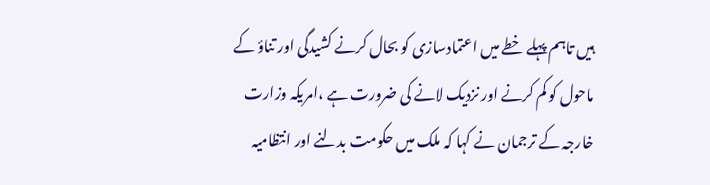ہیں تاہم پہلے خطے میں اعتمادسازی کو بحال کرنے کشیدگی اور تناؤ کے ماحول کو کم کرنے اور نزدیک لانے کی ضرورت ہے ،امریکہ وزارت خارجہ کے ترجمان نے کہا کہ ملک میں حکومت بدلنے اور انتظامیہ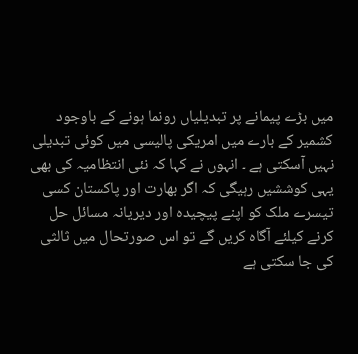میں بڑے پیمانے پر تبدیلیاں رونما ہونے کے باوجود کشمیر کے بارے میں امریکی پالیسی میں کوئی تبدیلی نہیں آسکتی ہے ۔ انہوں نے کہا کہ نئی انتظامیہ کی بھی یہی کوششیں رہیگی کہ اگر بھارت اور پاکستان کسی تیسرے ملک کو اپنے پیچیدہ اور دیریانہ مسائل حل کرنے کیلئے آگاہ کریں گے تو اس صورتحال میں ثالثی کی جا سکتی ہے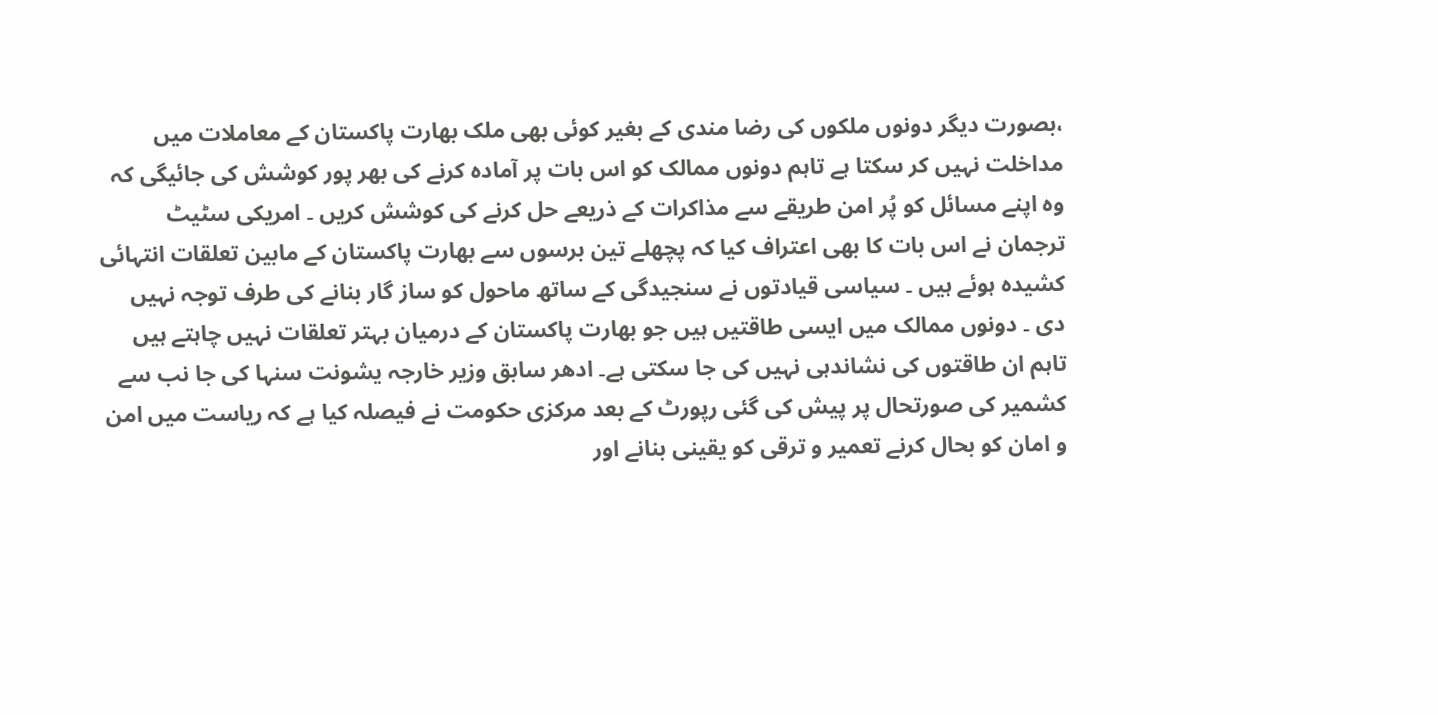،بصورت دیگر دونوں ملکوں کی رضا مندی کے بغیر کوئی بھی ملک بھارت پاکستان کے معاملات میں مداخلت نہیں کر سکتا ہے تاہم دونوں ممالک کو اس بات پر آمادہ کرنے کی بھر پور کوشش کی جائیگی کہ وہ اپنے مسائل کو پُر امن طریقے سے مذاکرات کے ذریعے حل کرنے کی کوشش کریں ۔ امریکی سٹیٹ ترجمان نے اس بات کا بھی اعتراف کیا کہ پچھلے تین برسوں سے بھارت پاکستان کے مابین تعلقات انتہائی کشیدہ ہوئے ہیں ۔ سیاسی قیادتوں نے سنجیدگی کے ساتھ ماحول کو ساز گار بنانے کی طرف توجہ نہیں دی ۔ دونوں ممالک میں ایسی طاقتیں ہیں جو بھارت پاکستان کے درمیان بہتر تعلقات نہیں چاہتے ہیں تاہم ان طاقتوں کی نشاندہی نہیں کی جا سکتی ہے۔ ادھر سابق وزیر خارجہ یشونت سنہا کی جا نب سے کشمیر کی صورتحال پر پیش کی گئی رپورٹ کے بعد مرکزی حکومت نے فیصلہ کیا ہے کہ ریاست میں امن و امان کو بحال کرنے تعمیر و ترقی کو یقینی بنانے اور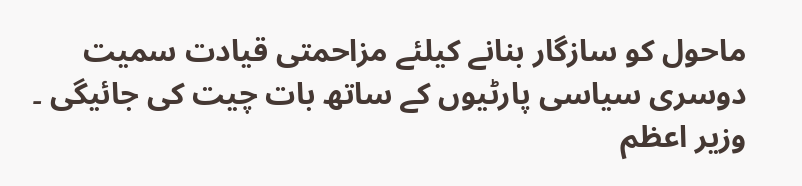ماحول کو سازگار بنانے کیلئے مزاحمتی قیادت سمیت دوسری سیاسی پارٹیوں کے ساتھ بات چیت کی جائیگی ۔ وزیر اعظم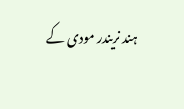ہند نریندر مودی کے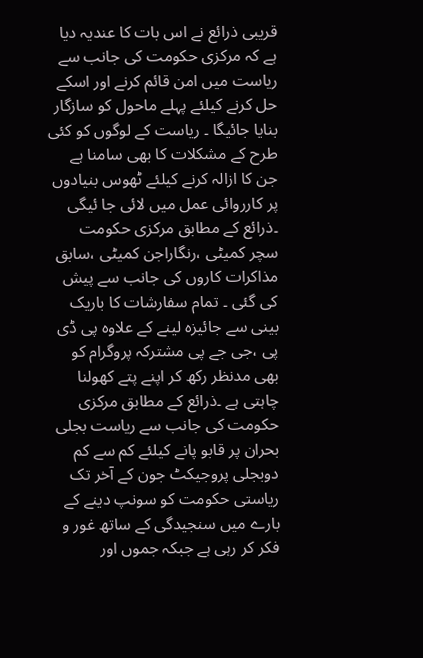قریبی ذرائع نے اس بات کا عندیہ دیا ہے کہ مرکزی حکومت کی جانب سے ریاست میں امن قائم کرنے اور اسکے حل کرنے کیلئے پہلے ماحول کو سازگار بنایا جائیگا ۔ ریاست کے لوگوں کو کئی طرح کے مشکلات کا بھی سامنا ہے جن کا ازالہ کرنے کیلئے ٹھوس بنیادوں پر کارروائی عمل میں لائی جا ئیگی ۔ذرائع کے مطابق مرکزی حکومت سچر کمیٹی ،رنگاراجن کمیٹی ،سابق مذاکرات کاروں کی جانب سے پیش کی گئی ۔ تمام سفارشات کا باریک بینی سے جائیزہ لینے کے علاوہ پی ڈی پی ،جی جے پی مشترکہ پروگرام کو بھی مدنظر رکھ کر اپنے پتے کھولنا چاہتی ہے ۔ذرائع کے مطابق مرکزی حکومت کی جانب سے ریاست بجلی بحران پر قابو پانے کیلئے کم سے کم دوبجلی پروجیکٹ جون کے آخر تک ریاستی حکومت کو سونپ دینے کے بارے میں سنجیدگی کے ساتھ غور و فکر کر رہی ہے جبکہ جموں اور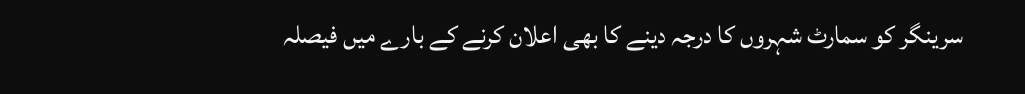سرینگر کو سمارٹ شہروں کا درجہ دینے کا بھی اعلان کرنے کے بارے میں فیصلہ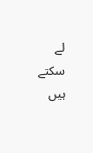لے سکتے ہیں